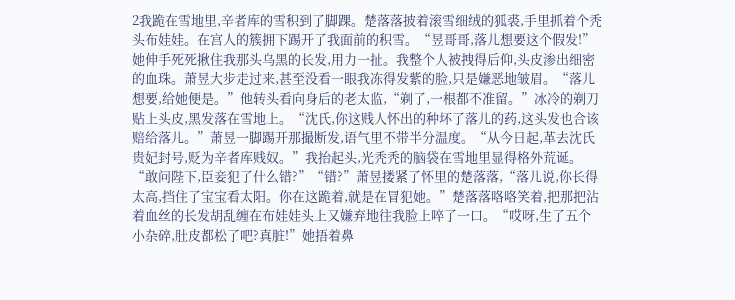2我跪在雪地里,辛者库的雪积到了脚踝。楚落落披着滚雪细绒的狐裘,手里抓着个秃头布娃娃。在宫人的簇拥下踢开了我面前的积雪。“昱哥哥,落儿想要这个假发!”她伸手死死揪住我那头乌黑的长发,用力一扯。我整个人被拽得后仰,头皮渗出细密的血珠。萧昱大步走过来,甚至没看一眼我冻得发紫的脸,只是嫌恶地皱眉。“落儿想要,给她便是。”他转头看向身后的老太监,“剃了,一根都不准留。”冰冷的剃刀贴上头皮,黑发落在雪地上。“沈氏,你这贱人怀出的种坏了落儿的药,这头发也合该赔给落儿。”萧昱一脚踢开那撮断发,语气里不带半分温度。“从今日起,革去沈氏贵妃封号,贬为辛者库贱奴。”我抬起头,光秃秃的脑袋在雪地里显得格外荒诞。“敢问陛下,臣妾犯了什么错?”“错?”萧昱搂紧了怀里的楚落落,“落儿说,你长得太高,挡住了宝宝看太阳。你在这跪着,就是在冒犯她。”楚落落咯咯笑着,把那把沾着血丝的长发胡乱缠在布娃娃头上又嫌弃地往我脸上啐了一口。“哎呀,生了五个小杂碎,肚皮都松了吧?真脏!”她捂着鼻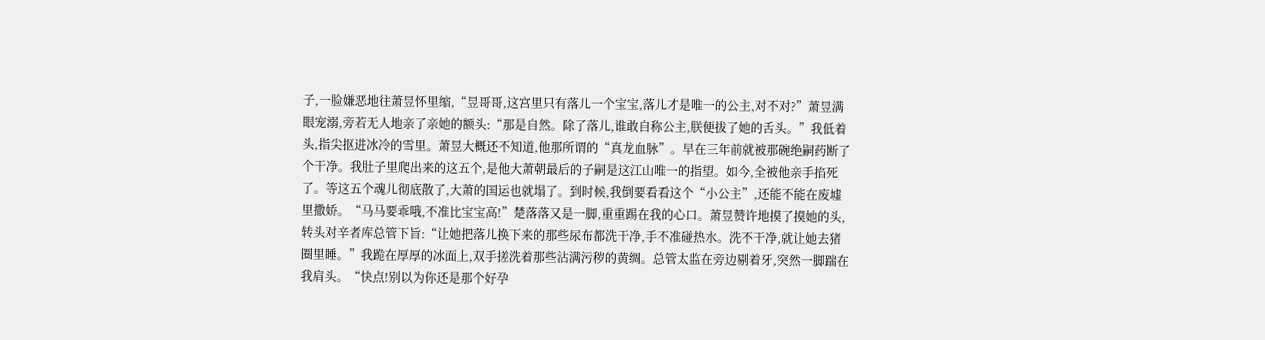子,一脸嫌恶地往萧昱怀里缩,“昱哥哥,这宫里只有落儿一个宝宝,落儿才是唯一的公主,对不对?”萧昱满眼宠溺,旁若无人地亲了亲她的额头:“那是自然。除了落儿,谁敢自称公主,朕便拔了她的舌头。”我低着头,指尖抠进冰冷的雪里。萧昱大概还不知道,他那所谓的“真龙血脉”。早在三年前就被那碗绝嗣药断了个干净。我肚子里爬出来的这五个,是他大萧朝最后的子嗣是这江山唯一的指望。如今,全被他亲手掐死了。等这五个魂儿彻底散了,大萧的国运也就塌了。到时候,我倒要看看这个“小公主”,还能不能在废墟里撒娇。“马马要乖哦,不准比宝宝高!”楚落落又是一脚,重重踢在我的心口。萧昱赞许地摸了摸她的头,转头对辛者库总管下旨:“让她把落儿换下来的那些尿布都洗干净,手不准碰热水。洗不干净,就让她去猪圈里睡。”我跪在厚厚的冰面上,双手搓洗着那些沾满污秽的黄绸。总管太监在旁边剔着牙,突然一脚踹在我肩头。“快点!别以为你还是那个好孕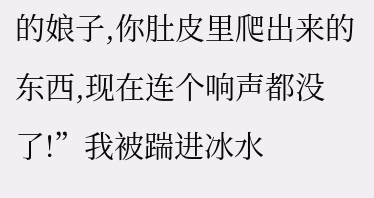的娘子,你肚皮里爬出来的东西,现在连个响声都没了!”我被踹进冰水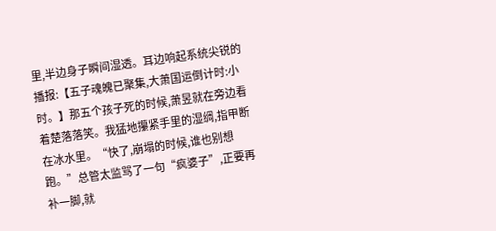里,半边身子瞬间湿透。耳边响起系统尖锐的播报:【五子魂魄已聚集,大萧国运倒计时:小时。】那五个孩子死的时候,萧昱就在旁边看着楚落落笑。我猛地攥紧手里的湿绸,指甲断在冰水里。“快了,崩塌的时候,谁也别想跑。”总管太监骂了一句“疯婆子”,正要再补一脚,就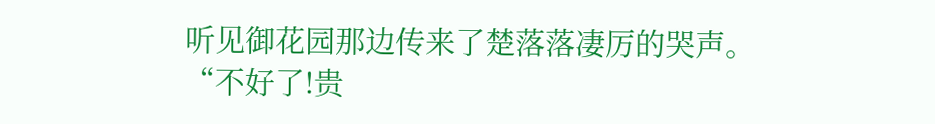听见御花园那边传来了楚落落凄厉的哭声。“不好了!贵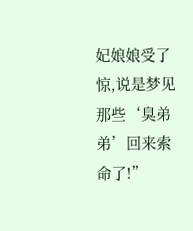妃娘娘受了惊,说是梦见那些‘臭弟弟’回来索命了!”